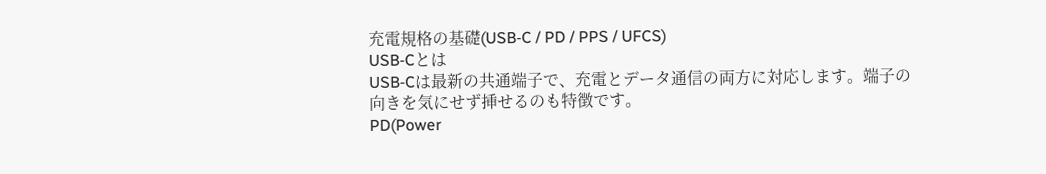充電規格の基礎(USB‑C / PD / PPS / UFCS)
USB‑Cとは
USB‑Cは最新の共通端子で、充電とデータ通信の両方に対応します。端子の向きを気にせず挿せるのも特徴です。
PD(Power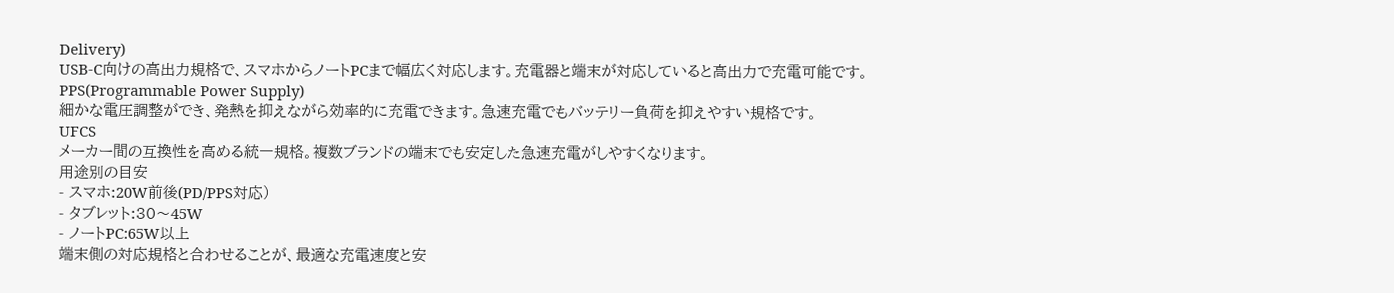Delivery)
USB‑C向けの高出力規格で、スマホからノートPCまで幅広く対応します。充電器と端末が対応していると高出力で充電可能です。
PPS(Programmable Power Supply)
細かな電圧調整ができ、発熱を抑えながら効率的に充電できます。急速充電でもバッテリー負荷を抑えやすい規格です。
UFCS
メーカー間の互換性を高める統一規格。複数ブランドの端末でも安定した急速充電がしやすくなります。
用途別の目安
- スマホ:20W前後(PD/PPS対応)
- タブレット:30〜45W
- ノートPC:65W以上
端末側の対応規格と合わせることが、最適な充電速度と安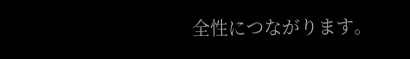全性につながります。